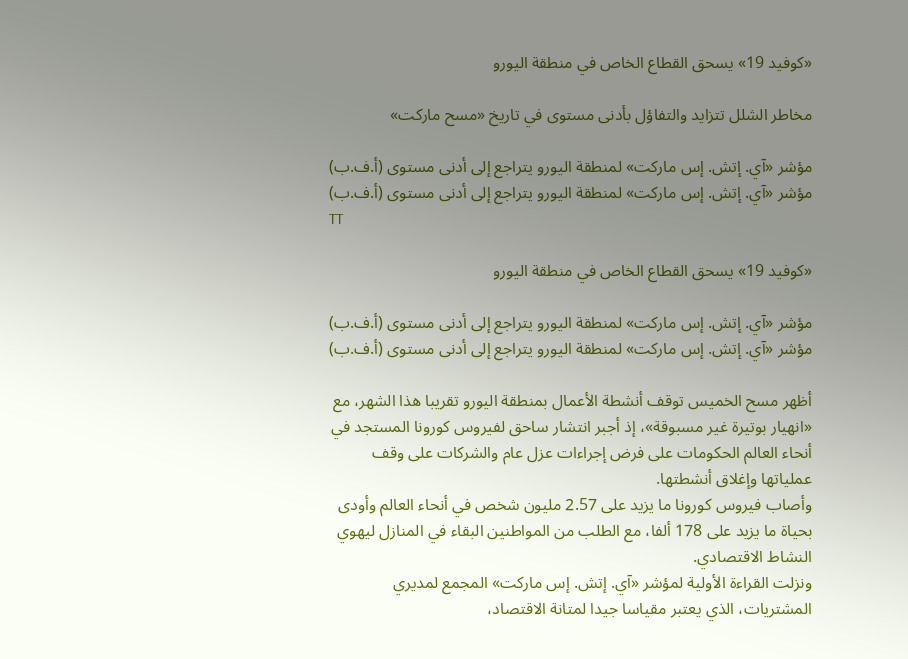«كوفيد 19» يسحق القطاع الخاص في منطقة اليورو

مخاطر الشلل تتزايد والتفاؤل بأدنى مستوى في تاريخ «مسح ماركت»

مؤشر «آي. إتش. إس ماركت» لمنطقة اليورو يتراجع إلى أدنى مستوى (أ.ف.ب)
مؤشر «آي. إتش. إس ماركت» لمنطقة اليورو يتراجع إلى أدنى مستوى (أ.ف.ب)
TT

«كوفيد 19» يسحق القطاع الخاص في منطقة اليورو

مؤشر «آي. إتش. إس ماركت» لمنطقة اليورو يتراجع إلى أدنى مستوى (أ.ف.ب)
مؤشر «آي. إتش. إس ماركت» لمنطقة اليورو يتراجع إلى أدنى مستوى (أ.ف.ب)

أظهر مسح الخميس توقف أنشطة الأعمال بمنطقة اليورو تقريبا هذا الشهر، مع «انهيار بوتيرة غير مسبوقة»، إذ أجبر انتشار ساحق لفيروس كورونا المستجد في أنحاء العالم الحكومات على فرض إجراءات عزل عام والشركات على وقف عملياتها وإغلاق أنشطتها.
وأصاب فيروس كورونا ما يزيد على 2.57 مليون شخص في أنحاء العالم وأودى بحياة ما يزيد على 178 ألفا، مع الطلب من المواطنين البقاء في المنازل ليهوي النشاط الاقتصادي.
ونزلت القراءة الأولية لمؤشر «آي. إتش. إس ماركت» المجمع لمديري المشتريات، الذي يعتبر مقياسا جيدا لمتانة الاقتصاد،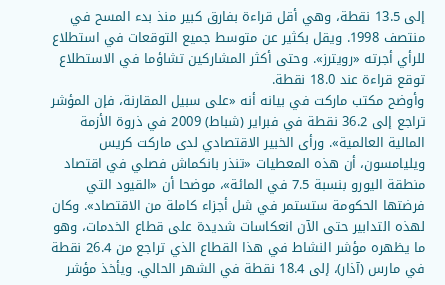إلى 13.5 نقطة، وهي أقل قراءة بفارق كبير منذ بدء المسح في منتصف 1998. ويقل بكثير عن متوسط جميع التوقعات في استطلاع للرأي أجرته «رويترز». وحتى أكثر المشاركين تشاؤما في الاستطلاع توقع قراءة عند 18.0 نقطة.
وأوضح مكتب ماركت في بيانه أنه «على سبيل المقارنة، فإن المؤشر تراجع إلى 36.2 نقطة في فبراير (شباط) 2009 في ذروة الأزمة المالية العالمية». ورأى الخبير الاقتصادي لدى ماركت كريس ويليامسون، أن هذه المعطيات «تنذر بانكماش فصلي في اقتصاد منطقة اليورو بنسبة 7.5 في المائة»، موضحا أن «القيود التي فرضتها الحكومة ستستمر في شل أجزاء كاملة من الاقتصاد». وكان لهذه التدابير حتى الآن انعكاسات شديدة على قطاع الخدمات، وهو ما يظهره مؤشر النشاط في هذا القطاع الذي تراجع من 26.4 نقطة في مارس (آذار)، إلى 18.4 نقطة في الشهر الحالي. ويأخذ مؤشر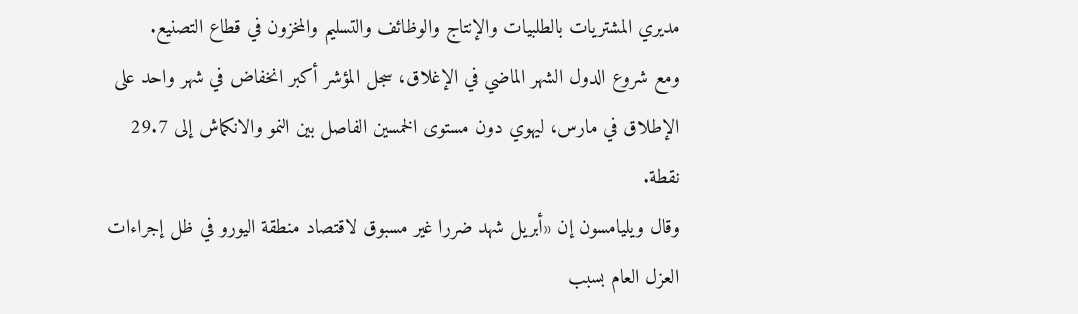مديري المشتريات بالطلبيات والإنتاج والوظائف والتسليم والمخزون في قطاع التصنيع.
ومع شروع الدول الشهر الماضي في الإغلاق، سجل المؤشر أكبر انخفاض في شهر واحد على الإطلاق في مارس، ليهوي دون مستوى الخمسين الفاصل بين النمو والانكماش إلى 29.7 نقطة.
وقال ويليامسون إن «أبريل شهد ضررا غير مسبوق لاقتصاد منطقة اليورو في ظل إجراءات العزل العام بسبب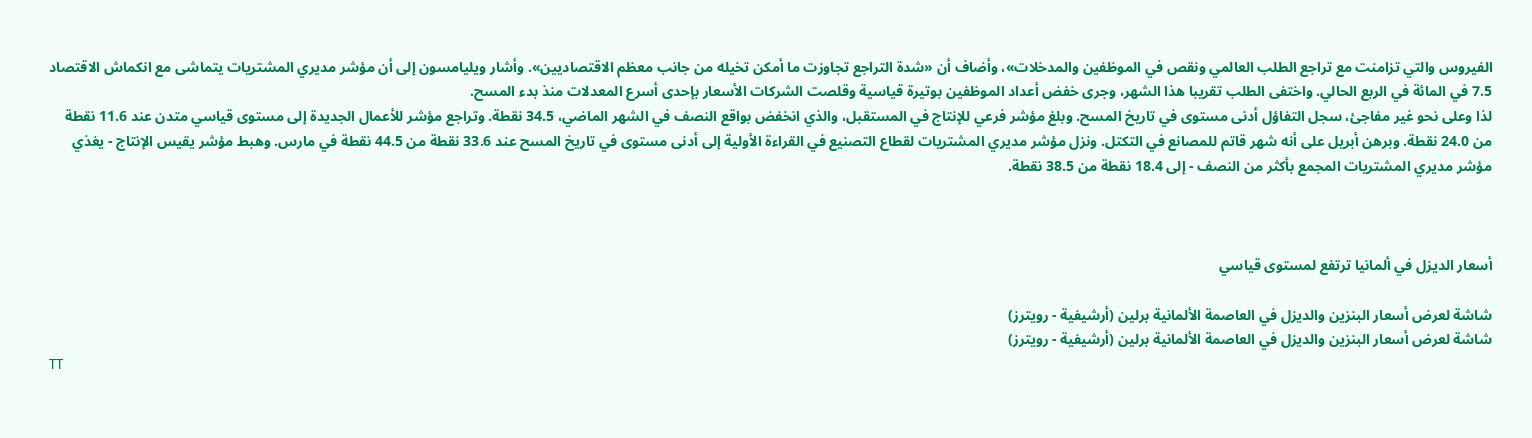الفيروس والتي تزامنت مع تراجع الطلب العالمي ونقص في الموظفين والمدخلات»، وأضاف أن «شدة التراجع تجاوزت ما أمكن تخيله من جانب معظم الاقتصاديين». وأشار ويليامسون إلى أن مؤشر مديري المشتريات يتماشى مع انكماش الاقتصاد 7.5 في المائة في الربع الحالي. واختفى الطلب تقريبا هذا الشهر، وجرى خفض أعداد الموظفين بوتيرة قياسية وقلصت الشركات الأسعار بإحدى أسرع المعدلات منذ بدء المسح.
لذا وعلى نحو غير مفاجئ، سجل التفاؤل أدنى مستوى في تاريخ المسح. وبلغ مؤشر فرعي للإنتاج في المستقبل، والذي انخفض بواقع النصف في الشهر الماضي، 34.5 نقطة. وتراجع مؤشر للأعمال الجديدة إلى مستوى قياسي متدن عند 11.6 نقطة من 24.0 نقطة. وبرهن أبريل على أنه شهر قاتم للمصانع في التكتل. ونزل مؤشر مديري المشتريات لقطاع التصنيع في القراءة الأولية إلى أدنى مستوى في تاريخ المسح عند 33.6 نقطة من 44.5 نقطة في مارس. وهبط مؤشر يقيس الإنتاج - يغذي مؤشر مديري المشتريات المجمع بأكثر من النصف - إلى 18.4 نقطة من 38.5 نقطة.



أسعار الديزل في ألمانيا ترتفع لمستوى قياسي

شاشة لعرض أسعار البنزين والديزل في العاصمة الألمانية برلين (أرشيفية - رويترز)
شاشة لعرض أسعار البنزين والديزل في العاصمة الألمانية برلين (أرشيفية - رويترز)
TT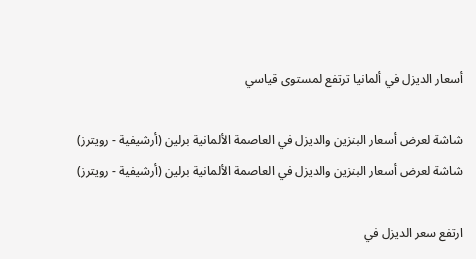أسعار الديزل في ألمانيا ترتفع لمستوى قياسي

شاشة لعرض أسعار البنزين والديزل في العاصمة الألمانية برلين (أرشيفية - رويترز)
شاشة لعرض أسعار البنزين والديزل في العاصمة الألمانية برلين (أرشيفية - رويترز)

ارتفع سعر الديزل في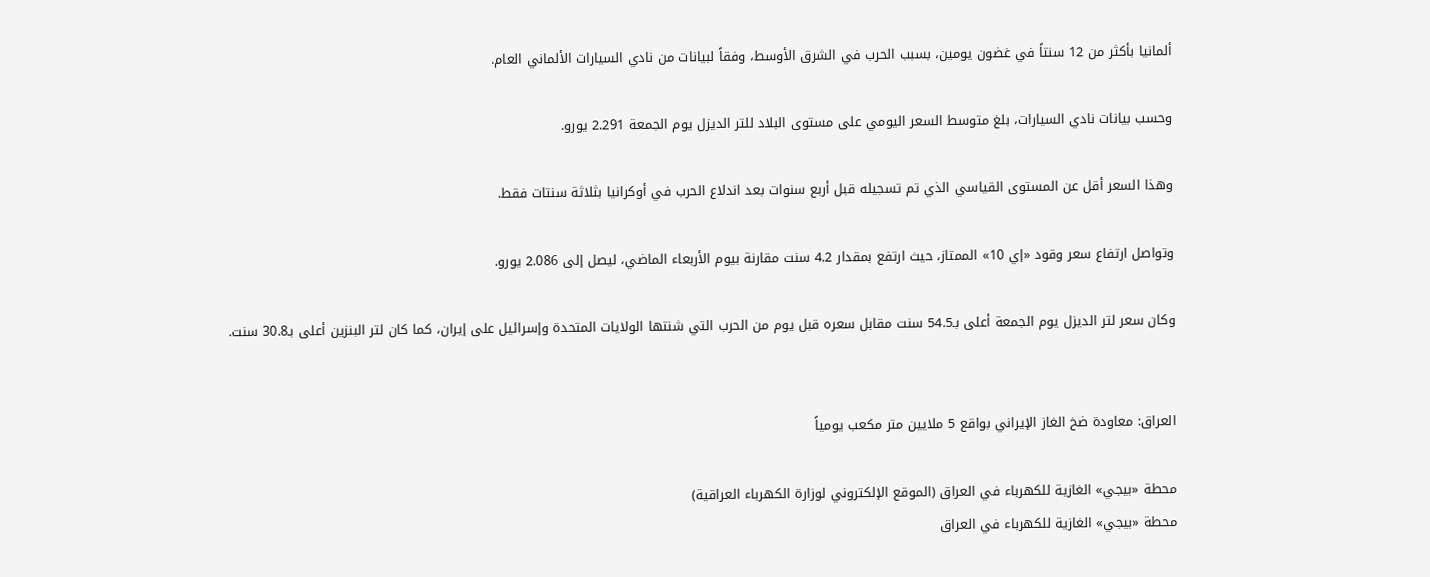ألمانيا بأكثر من 12 سنتاً في غضون يومين، بسبب الحرب في الشرق الأوسط، وفقاً لبيانات من نادي السيارات الألماني العام.

وحسب بيانات نادي السيارات، بلغ متوسط السعر اليومي على مستوى البلاد للتر الديزل يوم الجمعة 2.291 يورو.

وهذا السعر أقل عن المستوى القياسي الذي تم تسجيله قبل أربع سنوات بعد اندلاع الحرب في أوكرانيا بثلاثة سنتات فقط.

وتواصل ارتفاع سعر وقود «إي 10» الممتاز، حيث ارتفع بمقدار 4.2 سنت مقارنة بيوم الأربعاء الماضي، ليصل إلى 2.086 يورو.

وكان سعر لتر الديزل يوم الجمعة أعلى بـ54.5 سنت مقابل سعره قبل يوم من الحرب التي شنتها الولايات المتحدة وإسرائيل على إيران، كما كان لتر البنزين أعلى بـ30.8 سنت.


العراق: معاودة ضخ الغاز الإيراني بواقع 5 ملايين متر مكعب يومياً

محطة «بيجي» الغازية للكهرباء في العراق (الموقع الإلكتروني لوزارة الكهرباء العراقية)
محطة «بيجي» الغازية للكهرباء في العراق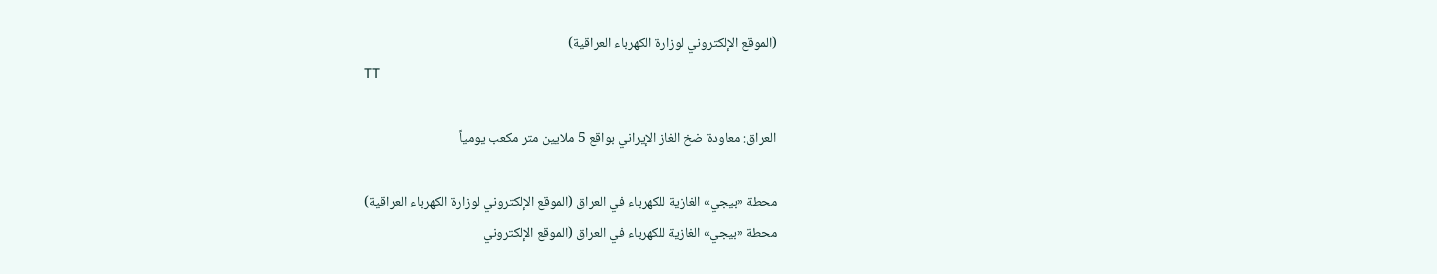(الموقع الإلكتروني لوزارة الكهرباء العراقية)
TT

العراق: معاودة ضخ الغاز الإيراني بواقع 5 ملايين متر مكعب يومياً

محطة «بيجي» الغازية للكهرباء في العراق (الموقع الإلكتروني لوزارة الكهرباء العراقية)
محطة «بيجي» الغازية للكهرباء في العراق (الموقع الإلكتروني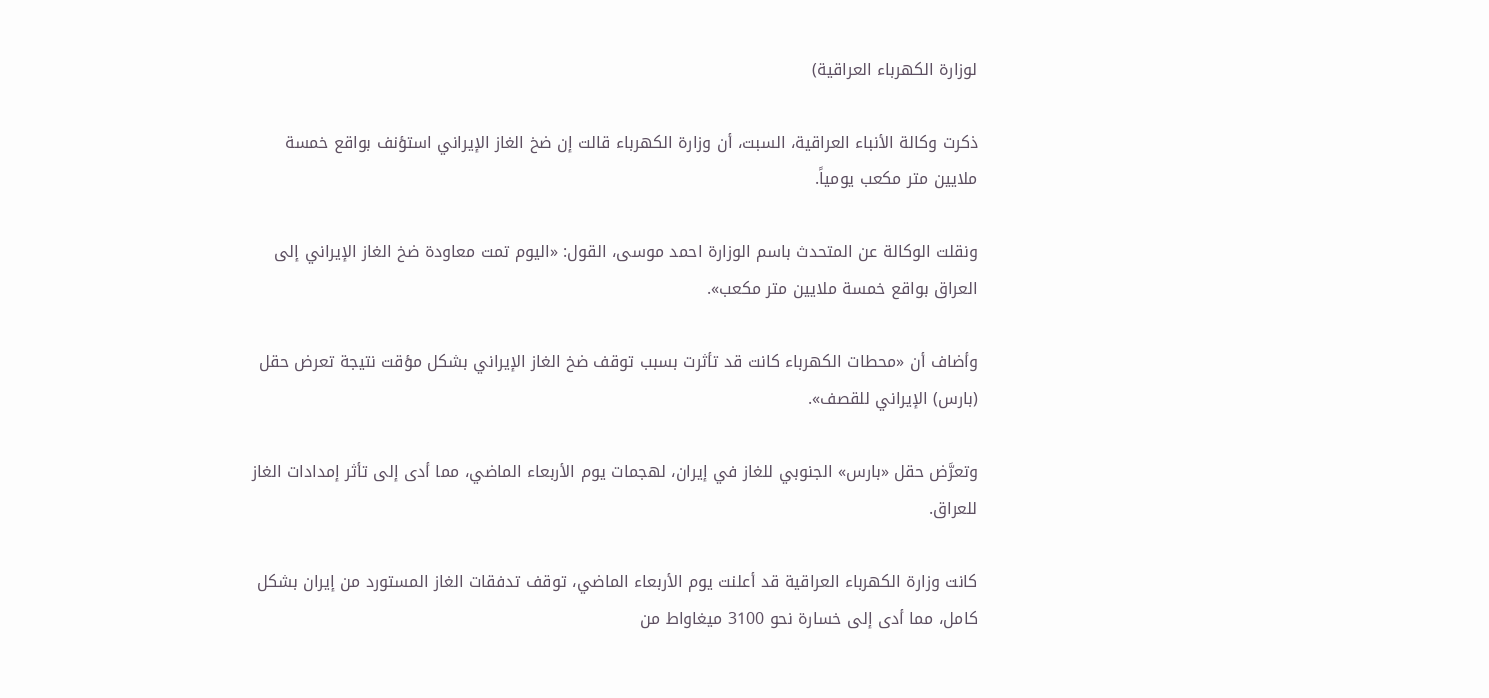لوزارة الكهرباء العراقية)

ذكرت وكالة الأنباء العراقية، السبت، أن وزارة الكهرباء قالت إن ضخ الغاز الإيراني استؤنف بواقع خمسة ملايين متر مكعب يومياً.

ونقلت الوكالة عن المتحدث باسم الوزارة احمد موسى، القول: «اليوم تمت معاودة ضخ الغاز الإيراني إلى العراق بواقع خمسة ملايين متر مكعب».

وأضاف أن «محطات الكهرباء كانت قد تأثرت بسبب توقف ضخ الغاز الإيراني بشكل مؤقت نتيجة تعرض حقل (بارس) الإيراني للقصف».

وتعرَّض حقل «بارس» الجنوبي للغاز في إيران، لهجمات يوم الأربعاء الماضي، مما أدى إلى تأثر إمدادات الغاز للعراق.

كانت وزارة الكهرباء العراقية قد أعلنت يوم الأربعاء الماضي، توقف تدفقات الغاز المستورد من إيران بشكل كامل، مما أدى إلى خسارة نحو 3100 ميغاواط من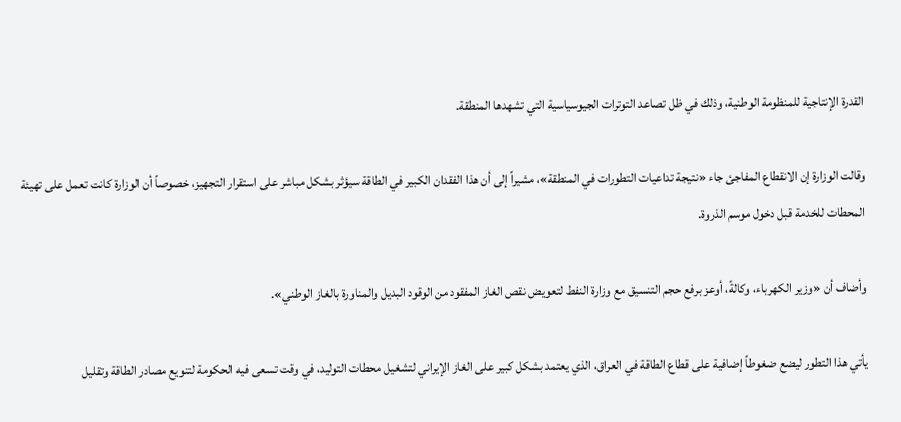القدرة الإنتاجية للمنظومة الوطنية، وذلك في ظل تصاعد التوترات الجيوسياسية التي تشهدها المنطقة.

وقالت الوزارة إن الانقطاع المفاجئ جاء «نتيجة تداعيات التطورات في المنطقة»، مشيراً إلى أن هذا الفقدان الكبير في الطاقة سيؤثر بشكل مباشر على استقرار التجهيز، خصوصاً أن الوزارة كانت تعمل على تهيئة المحطات للخدمة قبل دخول موسم الذروة.

وأضاف أن «وزير الكهرباء، وكالةً، أوعز برفع حجم التنسيق مع وزارة النفط لتعويض نقص الغاز المفقود من الوقود البديل والمناورة بالغاز الوطني».

يأتي هذا التطور ليضع ضغوطاً إضافية على قطاع الطاقة في العراق، الذي يعتمد بشكل كبير على الغاز الإيراني لتشغيل محطات التوليد، في وقت تسعى فيه الحكومة لتنويع مصادر الطاقة وتقليل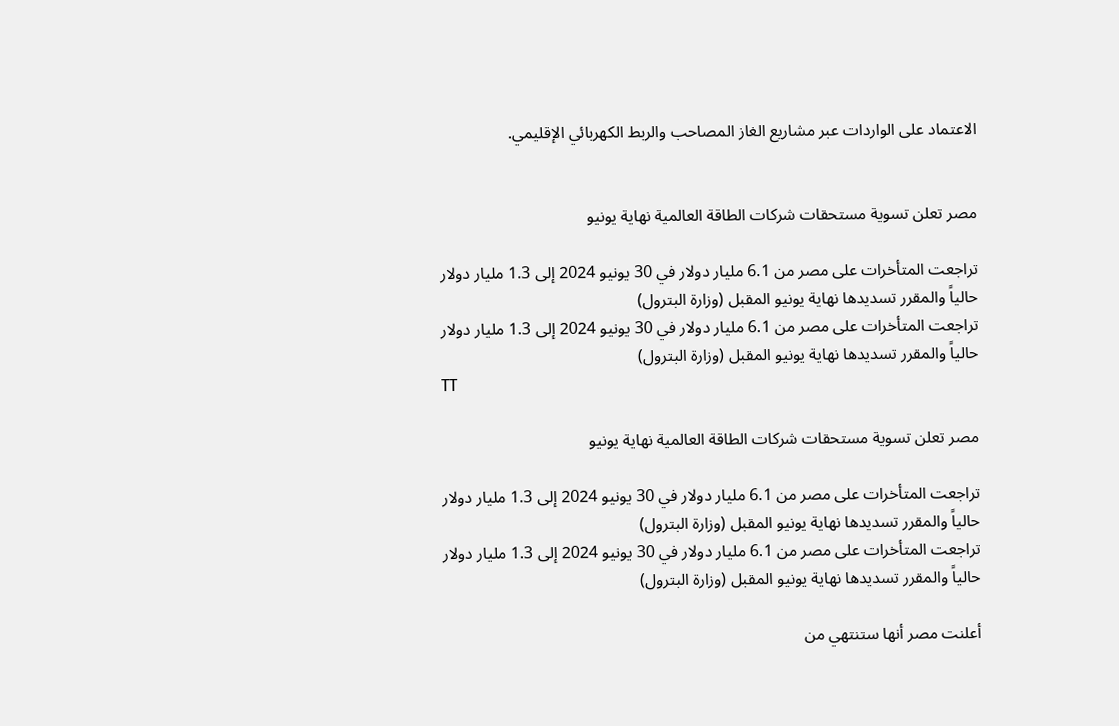الاعتماد على الواردات عبر مشاريع الغاز المصاحب والربط الكهربائي الإقليمي.


مصر تعلن تسوية مستحقات شركات الطاقة العالمية نهاية يونيو

تراجعت المتأخرات على مصر من 6.1 مليار دولار في 30 يونيو 2024 إلى 1.3 مليار دولار حالياً والمقرر تسديدها نهاية يونيو المقبل (وزارة البترول)
تراجعت المتأخرات على مصر من 6.1 مليار دولار في 30 يونيو 2024 إلى 1.3 مليار دولار حالياً والمقرر تسديدها نهاية يونيو المقبل (وزارة البترول)
TT

مصر تعلن تسوية مستحقات شركات الطاقة العالمية نهاية يونيو

تراجعت المتأخرات على مصر من 6.1 مليار دولار في 30 يونيو 2024 إلى 1.3 مليار دولار حالياً والمقرر تسديدها نهاية يونيو المقبل (وزارة البترول)
تراجعت المتأخرات على مصر من 6.1 مليار دولار في 30 يونيو 2024 إلى 1.3 مليار دولار حالياً والمقرر تسديدها نهاية يونيو المقبل (وزارة البترول)

أعلنت مصر أنها ستنتهي من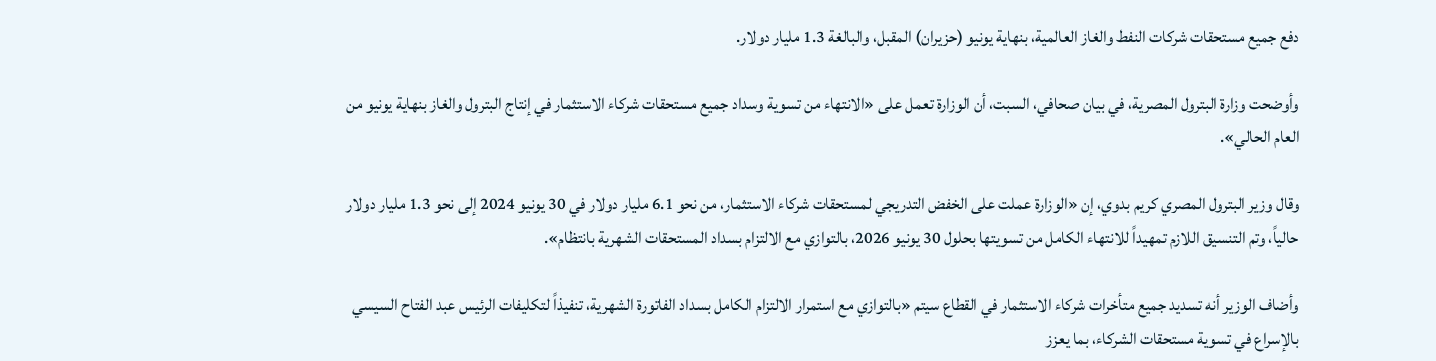دفع جميع مستحقات شركات النفط والغاز العالمية، بنهاية يونيو (حزيران) المقبل، والبالغة 1.3 مليار دولار.

وأوضحت وزارة البترول المصرية، في بيان صحافي، السبت، أن الوزارة تعمل على «الانتهاء من تسوية وسداد جميع مستحقات شركاء الاستثمار في إنتاج البترول والغاز بنهاية يونيو من العام الحالي».

وقال وزير البترول المصري كريم بدوي، إن «الوزارة عملت على الخفض التدريجي لمستحقات شركاء الاستثمار، من نحو 6.1 مليار دولار في 30 يونيو 2024 إلى نحو 1.3 مليار دولار حالياً، وتم التنسيق اللازم تمهيداً للانتهاء الكامل من تسويتها بحلول 30 يونيو 2026، بالتوازي مع الالتزام بسداد المستحقات الشهرية بانتظام».

وأضاف الوزير أنه تسديد جميع متأخرات شركاء الاستثمار في القطاع سيتم «بالتوازي مع استمرار الالتزام الكامل بسداد الفاتورة الشهرية، تنفيذاً لتكليفات الرئيس عبد الفتاح السيسي بالإسراع في تسوية مستحقات الشركاء، بما يعزز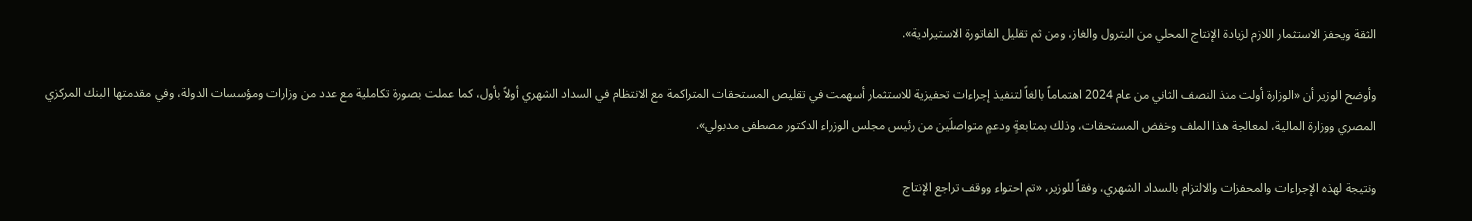الثقة ويحفز الاستثمار اللازم لزيادة الإنتاج المحلي من البترول والغاز، ومن ثم تقليل الفاتورة الاستيرادية».

وأوضح الوزير أن «الوزارة أولت منذ النصف الثاني من عام 2024 اهتماماً بالغاً لتنفيذ إجراءات تحفيزية للاستثمار أسهمت في تقليص المستحقات المتراكمة مع الانتظام في السداد الشهري أولاً بأول، كما عملت بصورة تكاملية مع عدد من وزارات ومؤسسات الدولة، وفي مقدمتها البنك المركزي المصري ووزارة المالية، لمعالجة هذا الملف وخفض المستحقات، وذلك بمتابعةٍ ودعمٍ متواصلَين من رئيس مجلس الوزراء الدكتور مصطفى مدبولي».

ونتيجة لهذه الإجراءات والمحفزات والالتزام بالسداد الشهري، وفقاً للوزير، «تم احتواء ووقف تراجع الإنتاج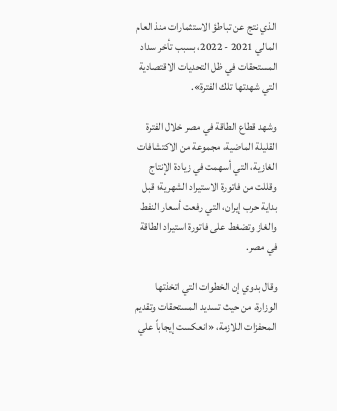الذي نتج عن تباطؤ الاستثمارات منذ العام المالي 2021 - 2022، بسبب تأخر سداد المستحقات في ظل التحديات الاقتصادية التي شهدتها تلك الفترة».

وشهد قطاع الطاقة في مصر خلال الفترة القليلة الماضية، مجموعة من الاكتشافات الغازية، التي أسهمت في زيادة الإنتاج وقللت من فاتورة الاستيراد الشهرية؛ قبل بداية حرب إيران، التي رفعت أسعار النفط والغاز وتضغط على فاتورة استيراد الطاقة في مصر.

وقال بدوي إن الخطوات التي اتخذتها الوزارة، من حيث تسديد المستحقات وتقديم المحفزات اللازمة، «انعكست إيجاباً علي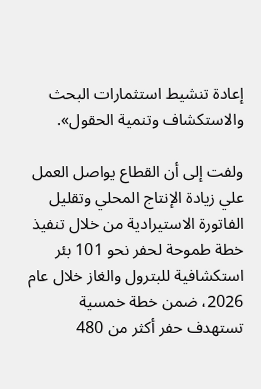إعادة تنشيط استثمارات البحث والاستكشاف وتنمية الحقول».

ولفت إلى أن القطاع يواصل العمل علي زيادة الإنتاج المحلي وتقليل الفاتورة الاستيرادية من خلال تنفيذ خطة طموحة لحفر نحو 101 بئر استكشافية للبترول والغاز خلال عام 2026، ضمن خطة خمسية تستهدف حفر أكثر من 480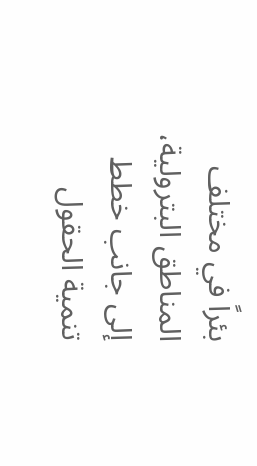بئراً في مختلف المناطق البترولية، إلى جانب خطط تنمية الحقول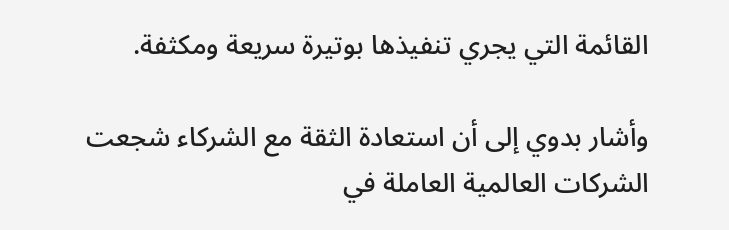القائمة التي يجري تنفيذها بوتيرة سريعة ومكثفة.

وأشار بدوي إلى أن استعادة الثقة مع الشركاء شجعت الشركات العالمية العاملة في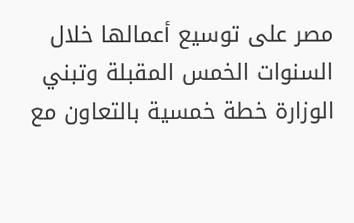مصر على توسيع أعمالها خلال السنوات الخمس المقبلة وتبني الوزارة خطة خمسية بالتعاون مع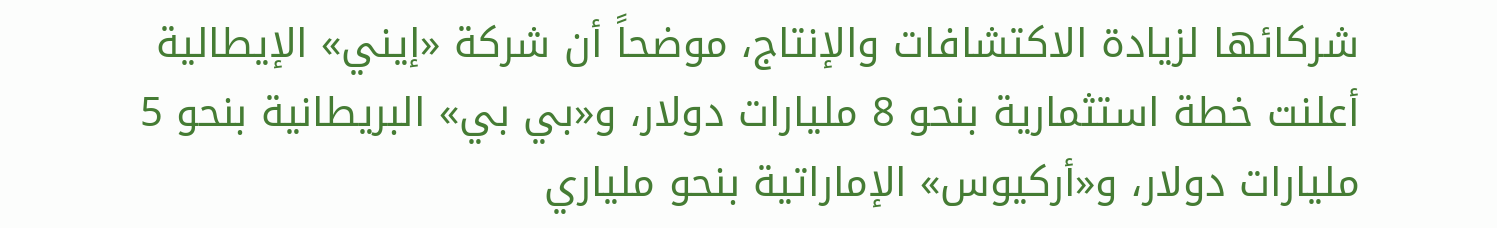شركائها لزيادة الاكتشافات والإنتاج، موضحاً أن شركة «إيني» الإيطالية أعلنت خطة استثمارية بنحو 8 مليارات دولار، و«بي بي» البريطانية بنحو 5 مليارات دولار، و«أركيوس» الإماراتية بنحو ملياري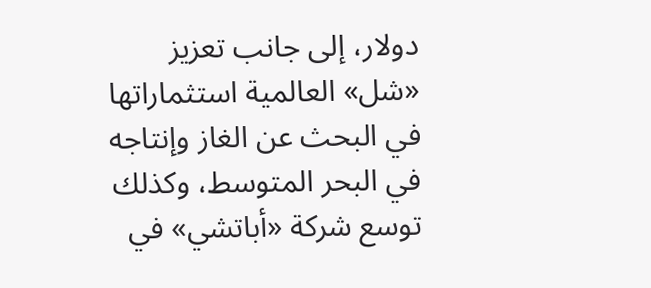دولار، إلى جانب تعزيز «شل» العالمية استثماراتها في البحث عن الغاز وإنتاجه في البحر المتوسط، وكذلك توسع شركة «أباتشي» في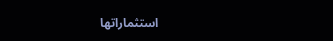استثماراتها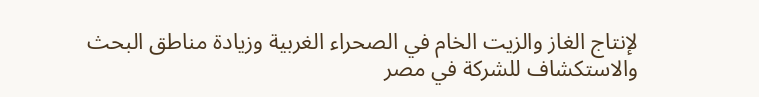لإنتاج الغاز والزيت الخام في الصحراء الغربية وزيادة مناطق البحث والاستكشاف للشركة في مصر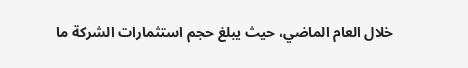خلال العام الماضي، حيث يبلغ حجم استثمارات الشركة ما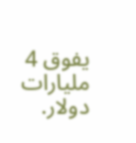يفوق 4 مليارات دولار.